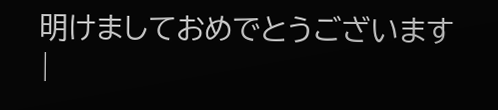明けましておめでとうございます|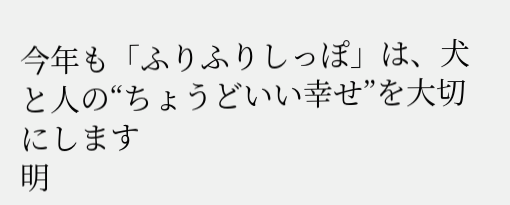今年も「ふりふりしっぽ」は、犬と人の“ちょうどいい幸せ”を大切にします
明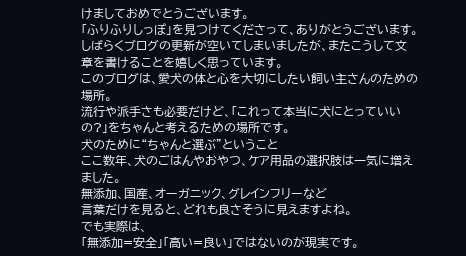けましておめでとうございます。
「ふりふりしっぽ」を見つけてくださって、ありがとうございます。
しばらくブログの更新が空いてしまいましたが、またこうして文章を書けることを嬉しく思っています。
このブログは、愛犬の体と心を大切にしたい飼い主さんのための場所。
流行や派手さも必要だけど、「これって本当に犬にとっていいの?」をちゃんと考えるための場所です。
犬のために“ちゃんと選ぶ”ということ
ここ数年、犬のごはんやおやつ、ケア用品の選択肢は一気に増えました。
無添加、国産、オーガニック、グレインフリーなど
言葉だけを見ると、どれも良さそうに見えますよね。
でも実際は、
「無添加=安全」「高い=良い」ではないのが現実です。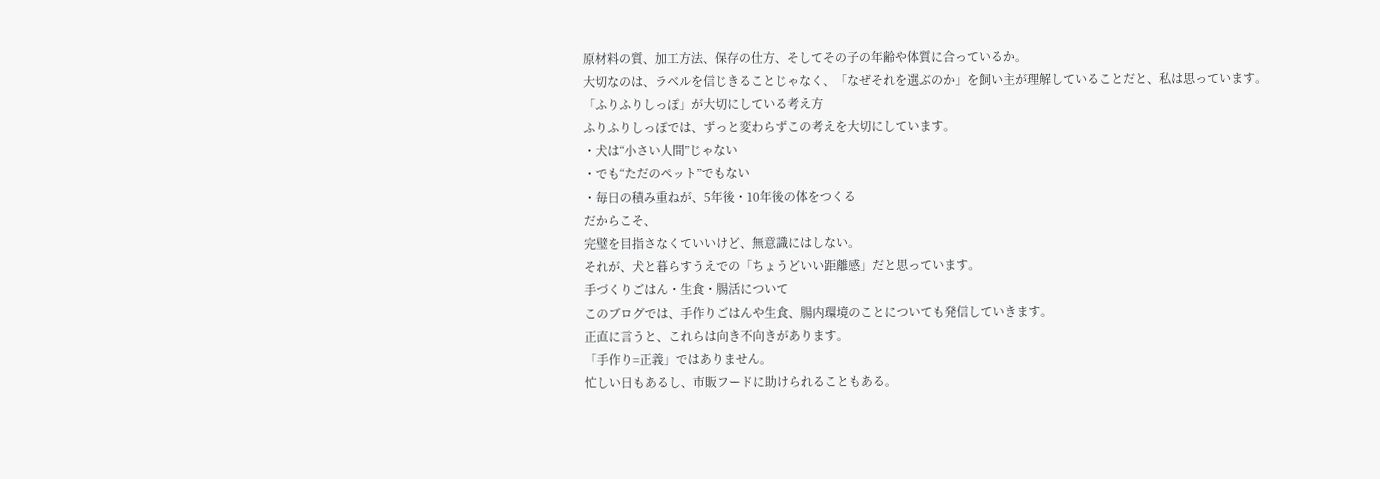原材料の質、加工方法、保存の仕方、そしてその子の年齢や体質に合っているか。
大切なのは、ラベルを信じきることじゃなく、「なぜそれを選ぶのか」を飼い主が理解していることだと、私は思っています。
「ふりふりしっぽ」が大切にしている考え方
ふりふりしっぽでは、ずっと変わらずこの考えを大切にしています。
・犬は“小さい人間”じゃない
・でも“ただのペット”でもない
・毎日の積み重ねが、5年後・10年後の体をつくる
だからこそ、
完璧を目指さなくていいけど、無意識にはしない。
それが、犬と暮らすうえでの「ちょうどいい距離感」だと思っています。
手づくりごはん・生食・腸活について
このブログでは、手作りごはんや生食、腸内環境のことについても発信していきます。
正直に言うと、これらは向き不向きがあります。
「手作り=正義」ではありません。
忙しい日もあるし、市販フードに助けられることもある。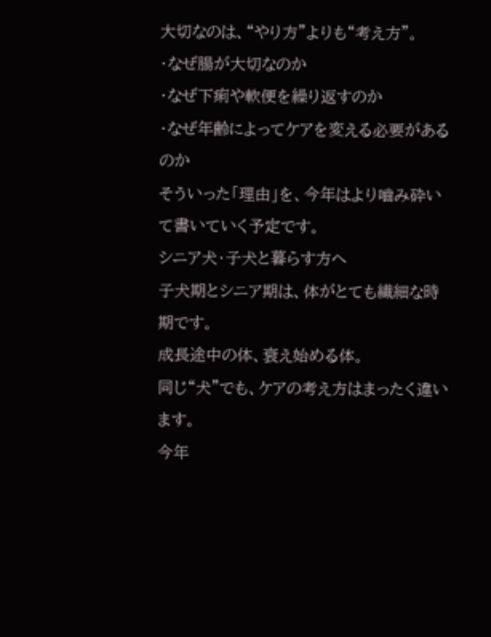大切なのは、“やり方”よりも“考え方”。
・なぜ腸が大切なのか
・なぜ下痢や軟便を繰り返すのか
・なぜ年齢によってケアを変える必要があるのか
そういった「理由」を、今年はより嚙み砕いて書いていく予定です。
シニア犬・子犬と暮らす方へ
子犬期とシニア期は、体がとても繊細な時期です。
成長途中の体、衰え始める体。
同じ“犬”でも、ケアの考え方はまったく違います。
今年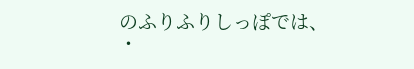のふりふりしっぽでは、
・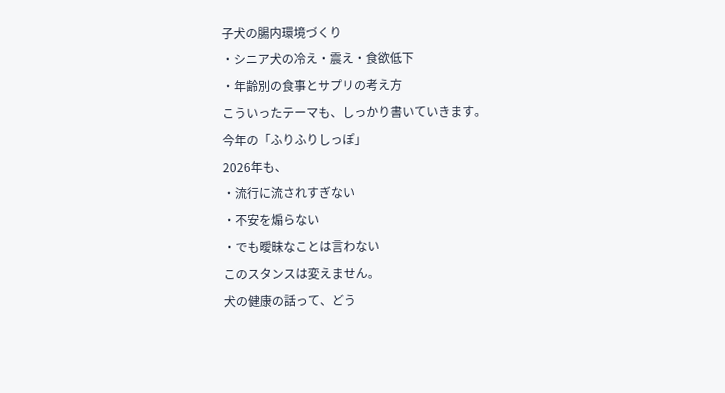子犬の腸内環境づくり
・シニア犬の冷え・震え・食欲低下
・年齢別の食事とサプリの考え方
こういったテーマも、しっかり書いていきます。
今年の「ふりふりしっぽ」
2026年も、
・流行に流されすぎない
・不安を煽らない
・でも曖昧なことは言わない
このスタンスは変えません。
犬の健康の話って、どう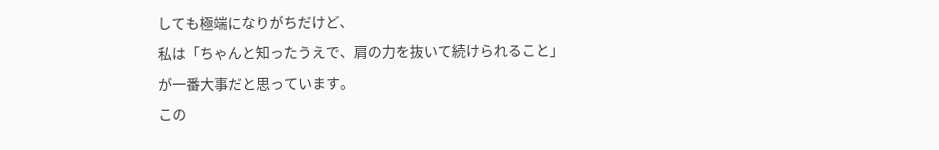しても極端になりがちだけど、
私は「ちゃんと知ったうえで、肩の力を抜いて続けられること」が一番大事だと思っています。
この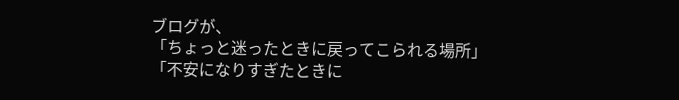ブログが、
「ちょっと迷ったときに戻ってこられる場所」
「不安になりすぎたときに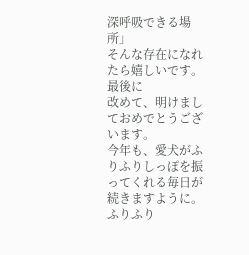深呼吸できる場所」
そんな存在になれたら嬉しいです。
最後に
改めて、明けましておめでとうございます。
今年も、愛犬がふりふりしっぽを振ってくれる毎日が続きますように。
ふりふり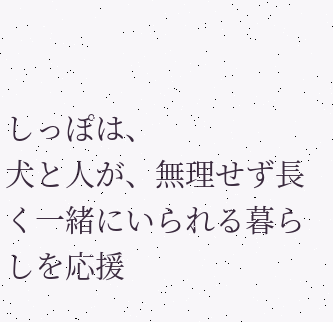しっぽは、
犬と人が、無理せず長く一緒にいられる暮らしを応援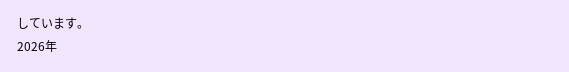しています。
2026年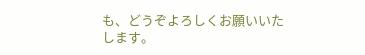も、どうぞよろしくお願いいたします。